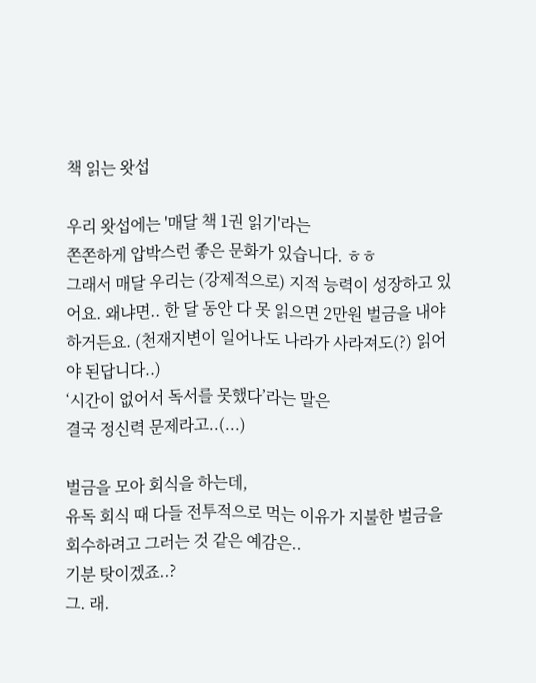책 읽는 왓섭

우리 왓섭에는 '매달 책 1권 읽기'라는
쫀쫀하게 압박스런 좋은 문화가 있습니다. ㅎㅎ
그래서 매달 우리는 (강제적으로) 지적 능력이 성장하고 있어요. 왜냐면.. 한 달 동안 다 못 읽으면 2만원 벌금을 내야 하거든요. (천재지변이 일어나도 나라가 사라져도(?) 읽어야 된답니다..)
‘시간이 없어서 독서를 못했다’라는 말은
결국 정신력 문제라고..(...)

벌금을 모아 회식을 하는데,
유독 회식 때 다들 전투적으로 먹는 이유가 지불한 벌금을 회수하려고 그러는 것 같은 예감은..
기분 탓이겠죠..?
그. 래.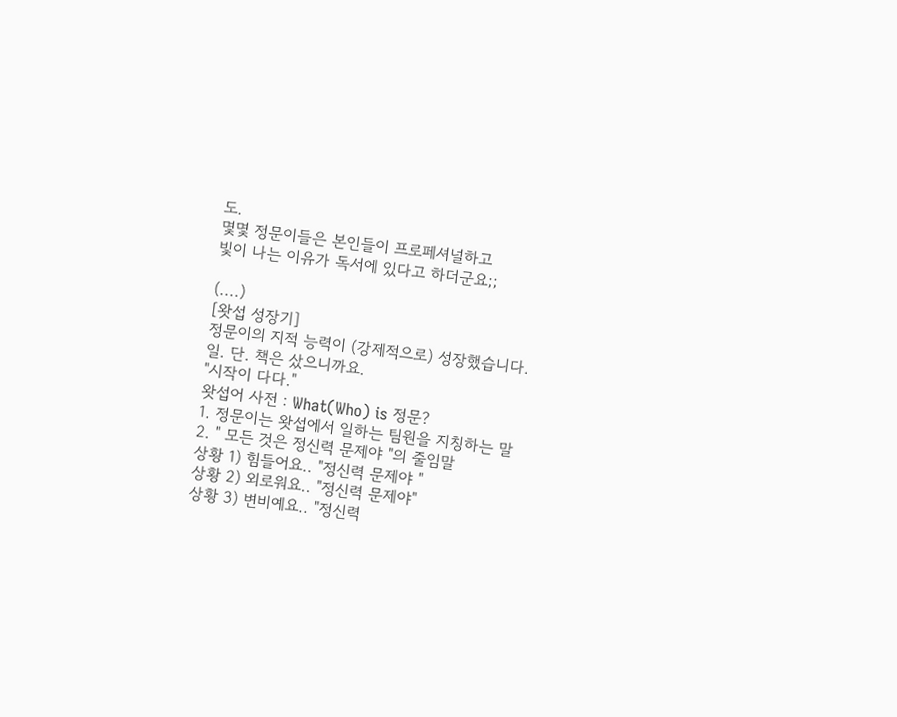도.
몇몇 정문이들은 본인들이 프로페셔널하고
빛이 나는 이유가 독서에 있다고 하더군요;;

(....)
[왓섭 성장기]
정문이의 지적 능력이 (강제적으로) 성장했습니다.
일. 단. 책은 샀으니까요.
"시작이 다다."
왓섭어 사전 : What(Who) is 정문?
1. 정문이는 왓섭에서 일하는 팀원을 지칭하는 말
2. " 모든 것은 정신력 문제야 "의 줄임말
상황 1) 힘들어요.. "정신력 문제야 "
상황 2) 외로워요.. "정신력 문제야"
상황 3) 변비예요.. "정신력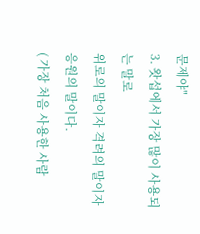문제야"
3. 왓섭에서 가장 많이 사용되는 말로
위로의 말이자 격려의 말이자 응원의 말이다.
( 가장 처음 사용한 사람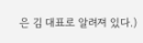은 김 대표로 알려져 있다.)